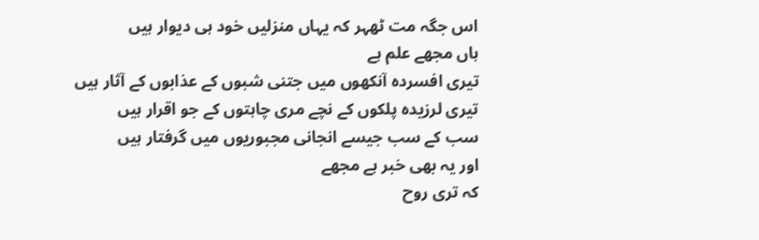اس جگہ مت ٹھہر کہ یہاں منزلیں خود ہی دیوار ہیں
ہاں مجھے علم ہے
تیری افسردہ آنکھوں میں جتنی شبوں کے عذابوں کے آثار ہیں
تیری لرزیدہ پلکوں کے نچے مری چاہتوں کے جو اقرار ہیں
سب کے سب جیسے انجانی مجبوریوں میں گرفتار ہیں
اور یہ بھی خبر ہے مجھے
کہ تری روح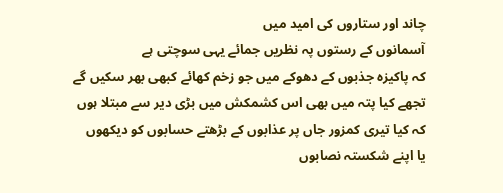چاند اور ستاروں کی امید میں
آسمانوں کے رستوں پہ نظریں جمائے یہی سوچتی ہے
کہ پاکیزہ جذبوں کے دھوکے میں جو زخم کھائے کبھی بھر سکیں گے
تجھے کیا پتہ میں بھی اس کشمکش میں بڑی دیر سے مبتلا ہوں
کہ کیا تیری کمزور جاں پر عذابوں کے بڑھتے حسابوں کو دیکھوں
یا اپنے شکستہ نصابوں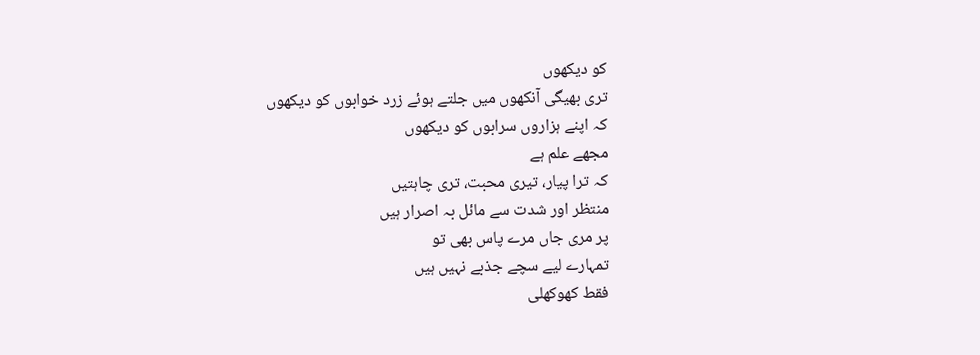کو دیکھوں
تری بھیگی آنکھوں میں جلتے ہوئے زرد خوابوں کو دیکھوں
کہ اپنے ہزاروں سرابوں کو دیکھوں
مجھے علم ہے
کہ ترا پیار، تیری محبت، تری چاہتیں
منتظر اور شدت سے مائل بہ اصرار ہیں
پر مری جاں مرے پاس بھی تو
تمہارے لیے سچے جذبے نہیں ہیں
فقط کھوکھلی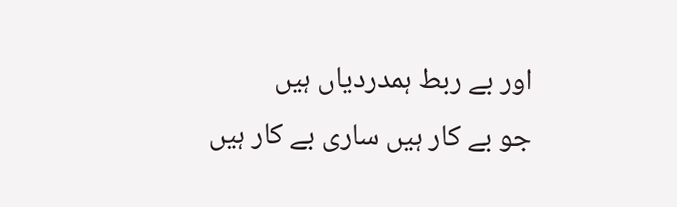اور بے ربط ہمدردیاں ہیں
جو بے کار ہیں ساری بے کار ہیں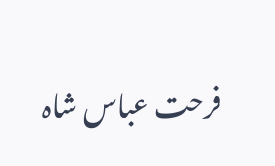فرحت عباس شاہ